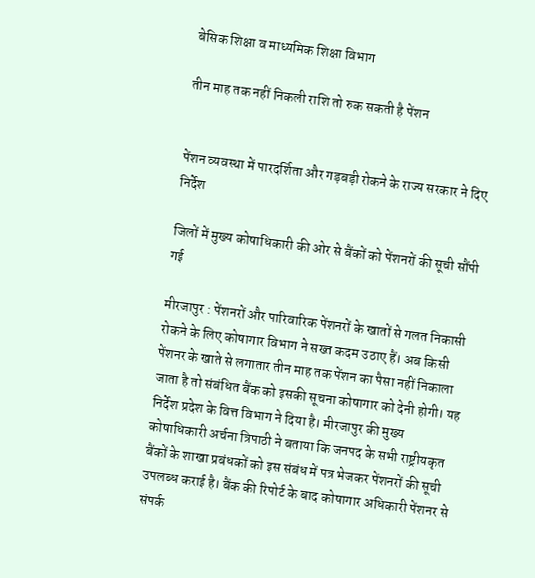बेसिक शिक्षा व माध्यमिक शिक्षा विभाग

तीन माह तक नहीं निकली राशि तो रुक सकती है पेंशन


पेंशन व्यवस्था में पारदर्शिता और गड़बड़ी रोकने के राज्य सरकार ने दिए निर्देश

जिलों में मुख्य कोषाधिकारी की ओर से बैंकों को पेंशनरों की सूची सौंपी गई

मीरजापुर : पेंशनरों और पारिवारिक पेंशनरों के खातों से गलत निकासी रोकने के लिए कोषागार विभाग ने सख्त कदम उठाए हैं। अब किसी पेंशनर के खाते से लगातार तीन माह तक पेंशन का पैसा नहीं निकाला जाता है तो संबंधित बैंक को इसकी सूचना कोषागार को देनी होगी। यह निर्देश प्रदेश के वित्त विभाग ने दिया है। मीरजापुर की मुख्य कोषाधिकारी अर्चना त्रिपाठी ने बताया कि जनपद के सभी राष्ट्रीयकृत बैंकों के शाखा प्रबंधकों को इस संबंध में पत्र भेजकर पेंशनरों की सूची उपलब्ध कराई है। बैंक की रिपोर्ट के बाद कोषागार अधिकारी पेंशनर से संपर्क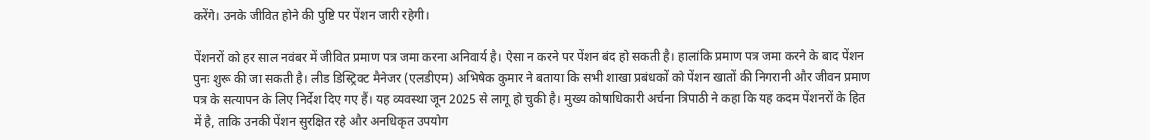करेंगे। उनके जीवित होने की पुष्टि पर पेंशन जारी रहेगी।

पेंशनरों को हर साल नवंबर में जीवित प्रमाण पत्र जमा करना अनिवार्य है। ऐसा न करने पर पेंशन बंद हो सकती है। हालांकि प्रमाण पत्र जमा करने के बाद पेंशन पुनः शुरू की जा सकती है। लीड डिस्ट्रिक्ट मैनेजर (एलडीएम) अभिषेक कुमार ने बताया कि सभी शाखा प्रबंधकों को पेंशन खातों की निगरानी और जीवन प्रमाण पत्र के सत्यापन के लिए निर्देश दिए गए हैं। यह व्यवस्था जून 2025 से लागू हो चुकी है। मुख्य कोषाधिकारी अर्चना त्रिपाठी ने कहा कि यह कदम पेंशनरों के हित में है, ताकि उनकी पेंशन सुरक्षित रहे और अनधिकृत उपयोग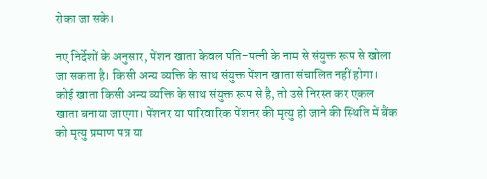रोका जा सके।

नए निर्देशों के अनुसार, पेंशन खाता केवल पति-पत्नी के नाम से संयुक्त रूप से खोला जा सकता है। किसी अन्य व्यक्ति के साथ संयुक्त पेंशन खाता संचालित नहीं होगा। कोई खाता किसी अन्य व्यक्ति के साथ संयुक्त रूप से है, तो उसे निरस्त कर एकल खाता बनाया जाएगा। पेंशनर या पारिवारिक पेंशनर की मृत्यु हो जाने की स्थिति में बैंक को मृत्यु प्रमाण पत्र या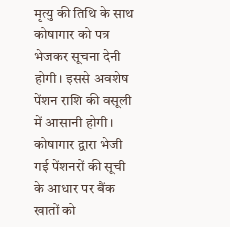मृत्यु की तिथि के साथ कोषागार को पत्र भेजकर सूचना देनी होगी। इससे अवशेष पेंशन राशि की वसूली में आसानी होगी। कोषागार द्वारा भेजी गई पेंशनरों की सूची के आधार पर बैंक खातों को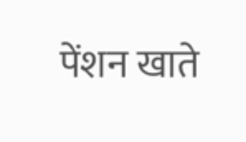पेंशन खाते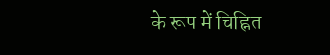के रूप में चिह्नित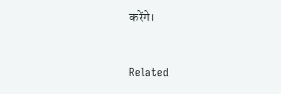करेंगे।


Related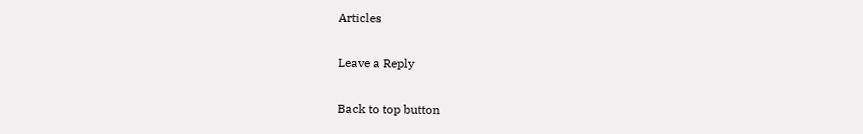Articles

Leave a Reply

Back to top button